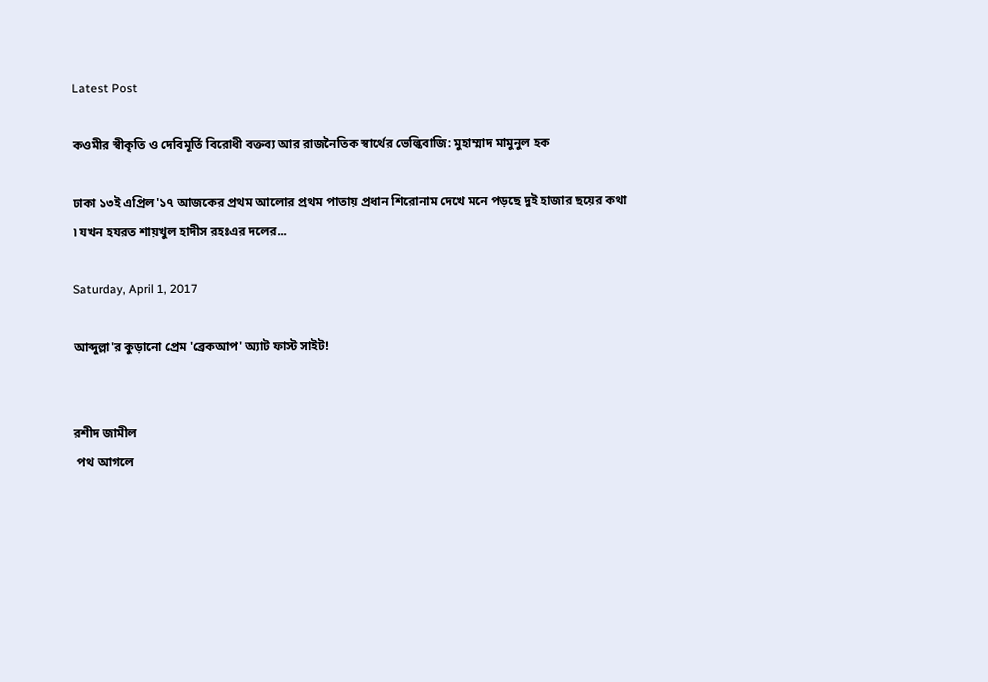Latest Post

কওমীর স্বীকৃতি ও দেবিমূর্তি বিরোধী বক্তব্য আর রাজনৈতিক স্বার্থের ভেল্কিবাজি: মুহাম্মাদ মামুনুল হক

ঢাকা ১৩ই এপ্রিল'১৭ আজকের প্রথম আলোর প্রথম পাতায় প্রধান শিরোনাম দেখে মনে পড়ছে দুই হাজার ছয়ের কথা ৷ যখন হযরত শায়খুল হাদীস রহঃএর দলের...

Saturday, April 1, 2017

আব্দুল্লা'র কুড়ানো প্রেম 'ব্রেকআপ' অ্যাট ফাস্ট সাইট!


রশীদ জামীল
 পথ আগলে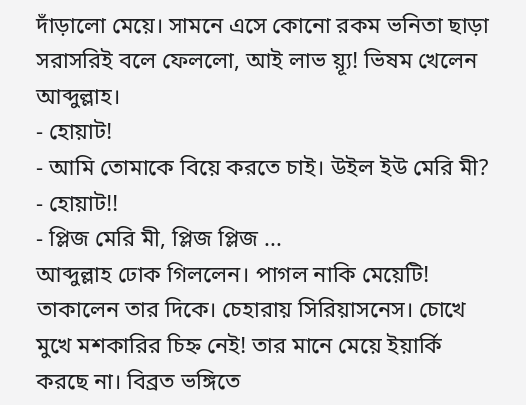দাঁড়ালো মেয়ে। সামনে এসে কোনো রকম ভনিতা ছাড়া সরাসরিই বলে ফেললো, আই লাভ য়্যূ! ভিষম খেলেন আব্দুল্লাহ।
- হোয়াট!
- আমি তোমাকে বিয়ে করতে চাই। উইল ইউ মেরি মী?
- হোয়াট!!
- প্লিজ মেরি মী, প্লিজ প্লিজ ...
আব্দুল্লাহ ঢোক গিললেন। পাগল নাকি মেয়েটি! তাকালেন তার দিকে। চেহারায় সিরিয়াসনেস। চোখে মুখে মশকারির চিহ্ন নেই! তার মানে মেয়ে ইয়ার্কি করছে না। বিব্রত ভঙ্গিতে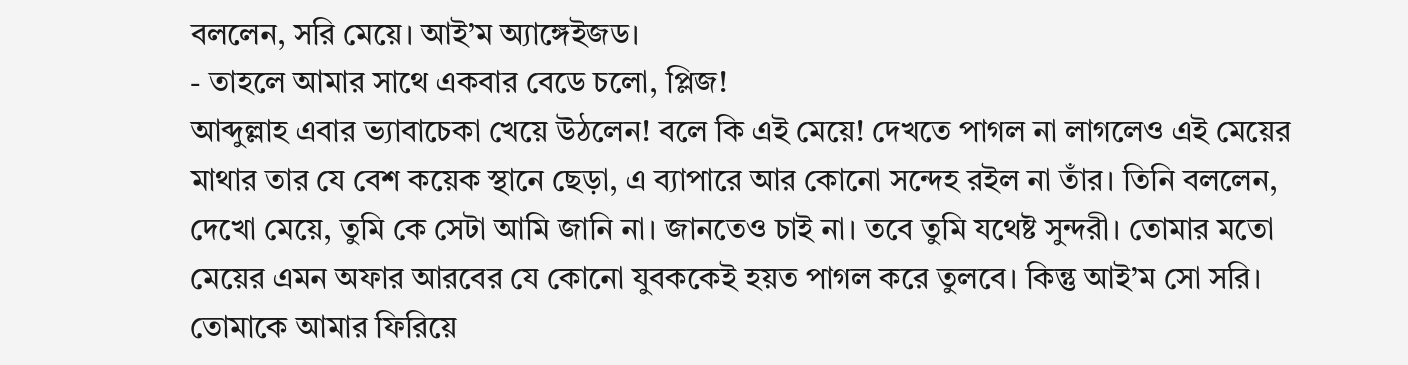বললেন, সরি মেয়ে। আই’ম অ্যাঙ্গেইজড।
- তাহলে আমার সাথে একবার বেডে চলো, প্লিজ!
আব্দুল্লাহ এবার ভ্যাবাচেকা খেয়ে উঠলেন! বলে কি এই মেয়ে! দেখতে পাগল না লাগলেও এই মেয়ের মাথার তার যে বেশ কয়েক স্থানে ছেড়া, এ ব্যাপারে আর কোনো সন্দেহ রইল না তাঁর। তিনি বললেন, দেখো মেয়ে, তুমি কে সেটা আমি জানি না। জানতেও চাই না। তবে তুমি যথেষ্ট সুন্দরী। তোমার মতো মেয়ের এমন অফার আরবের যে কোনো যুবককেই হয়ত পাগল করে তুলবে। কিন্তু আই’ম সো সরি। তোমাকে আমার ফিরিয়ে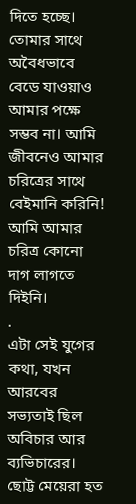দিতে হচ্ছে। তোমার সাথে অবৈধভাবে বেডে যাওয়াও আমার পক্ষে সম্ভব না। আমি জীবনেও আমার চরিত্রের সাথে বেইমানি করিনি! আমি আমার চরিত্র কোনো দাগ লাগতে দিইনি।
.
এটা সেই যুগের কথা, যখন আরবের সভ্যতাই ছিল অবিচার আর ব্যভিচারের। ছোট্ট মেয়েরা হত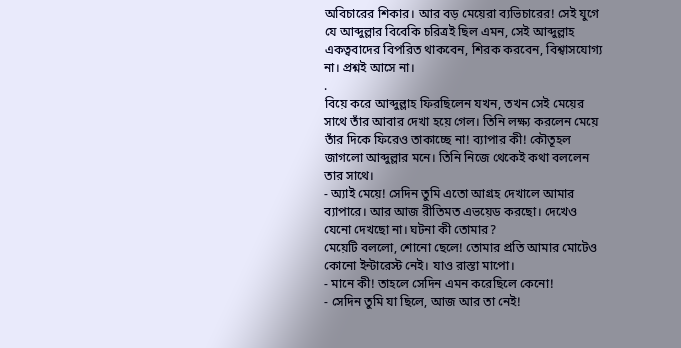অবিচারের শিকার। আর বড় মেয়েরা ব্যভিচারের! সেই যুগে যে আব্দুল্লার বিবেকি চরিত্রই ছিল এমন, সেই আব্দুল্লাহ একত্ববাদের বিপরিত থাকবেন, শিরক করবেন, বিশ্বাসযোগ্য না। প্রশ্নই আসে না।
.
বিয়ে করে আব্দুল্লাহ ফিরছিলেন যখন, তখন সেই মেয়ের সাথে তাঁর আবার দেখা হয়ে গেল। তিনি লক্ষ্য করলেন মেয়ে তাঁর দিকে ফিরেও তাকাচ্ছে না! ব্যাপার কী! কৌতূহল জাগলো আব্দুল্লার মনে। তিনি নিজে থেকেই কথা বললেন তার সাথে।
- অ্যাই মেয়ে! সেদিন তুমি এতো আগ্রহ দেখালে আমার ব্যাপারে। আর আজ রীতিমত এভয়েড করছো। দেখেও যেনো দেখছো না। ঘটনা কী তোমার?
মেয়েটি বললো, শোনো ছেলে! তোমার প্রতি আমার মোটেও কোনো ইন্টারেস্ট নেই। যাও রাস্তা মাপো।
- মানে কী! তাহলে সেদিন এমন করেছিলে কেনো!
- সেদিন তুমি যা ছিলে, আজ আর তা নেই!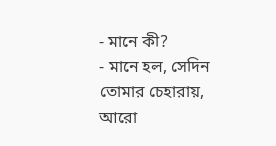- মানে কী?
- মানে হল, সেদিন তোমার চেহারায়, আরো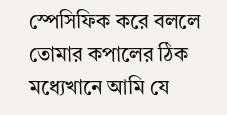স্পেসিফিক করে বললে তোমার কপালের ঠিক মধ্যেখানে আমি যে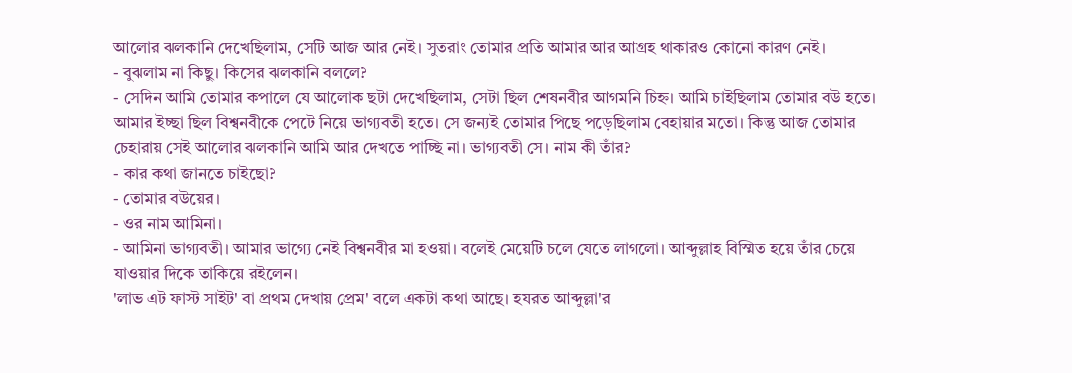আলোর ঝলকানি দেখেছিলাম, সেটি আজ আর নেই। সুতরাং তোমার প্রতি আমার আর আগ্রহ থাকারও কোনো কারণ নেই।
- বুঝলাম না কিছু। কিসের ঝলকানি বললে?
- সেদিন আমি তোমার কপালে যে আলোক ছটা দেখেছিলাম, সেটা ছিল শেষনবীর আগমনি চিহ্ন। আমি চাইছিলাম তোমার বউ হতে। আমার ইচ্ছা ছিল বিশ্বনবীকে পেটে নিয়ে ভাগ্যবতী হতে। সে জন্যই তোমার পিছে পড়েছিলাম বেহায়ার মতো। কিন্তু আজ তোমার চেহারায় সেই আলোর ঝলকানি আমি আর দেখতে পাচ্ছি না। ভাগ্যবতী সে। নাম কী তাঁর?
- কার কথা জানতে চাইছো?
- তোমার বউয়ের।
- ওর নাম আমিনা।
- আমিনা ভাগ্যবতী। আমার ভাগ্যে নেই বিশ্বনবীর মা হওয়া। বলেই মেয়েটি চলে যেতে লাগলো। আব্দুল্লাহ বিস্মিত হয়ে তাঁর চেয়ে যাওয়ার দিকে তাকিয়ে রইলেন।
'লাভ এট ফাস্ট সাইট' বা প্রথম দেখায় প্রেম' বলে একটা কথা আছে। হযরত আব্দুল্লা'র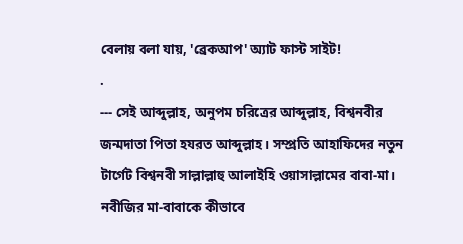বেলায় বলা যায়, 'ব্রেকআপ' অ্যাট ফাস্ট সাইট!
.
--- সেই আব্দুল্লাহ, অনুপম চরিত্রের আব্দুল্লাহ, বিশ্বনবীর জন্মদাতা পিতা হযরত আব্দুল্লাহ। সম্প্রতি আহাফিদের নতুন টার্গেট বিশ্বনবী সাল্লাল্লাহু আলাইহি ওয়াসাল্লামের বাবা-মা। নবীজির মা-বাবাকে কীভাবে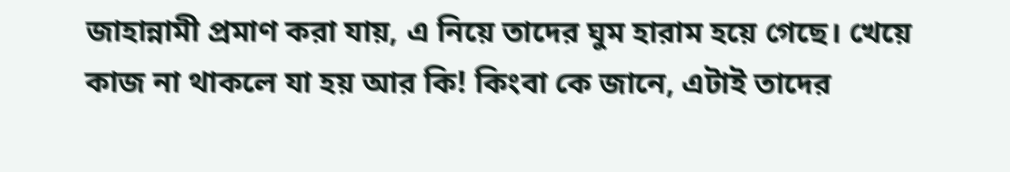জাহান্নামী প্রমাণ করা যায়, এ নিয়ে তাদের ঘুম হারাম হয়ে গেছে। খেয়ে কাজ না থাকলে যা হয় আর কি! কিংবা কে জানে, এটাই তাদের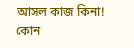আসল কাজ কিনা! কোন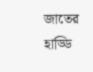জাতের হাড্ডি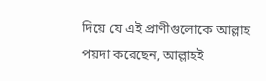দিয়ে যে এই প্রাণীগুলোকে আল্লাহ পয়দা করেছেন, আল্লাহই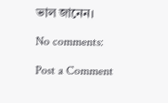ভাল জানেন।

No comments:

Post a Comment